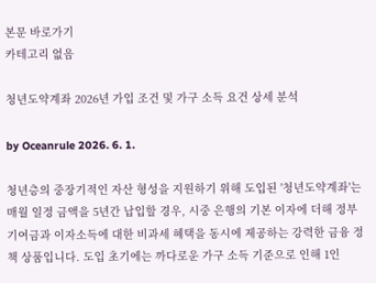본문 바로가기
카테고리 없음

청년도약계좌 2026년 가입 조건 및 가구 소득 요건 상세 분석

by Oceanrule 2026. 6. 1.

청년층의 중장기적인 자산 형성을 지원하기 위해 도입된 '청년도약계좌'는 매월 일정 금액을 5년간 납입할 경우, 시중 은행의 기본 이자에 더해 정부 기여금과 이자소득에 대한 비과세 혜택을 동시에 제공하는 강력한 금융 정책 상품입니다. 도입 초기에는 까다로운 가구 소득 기준으로 인해 1인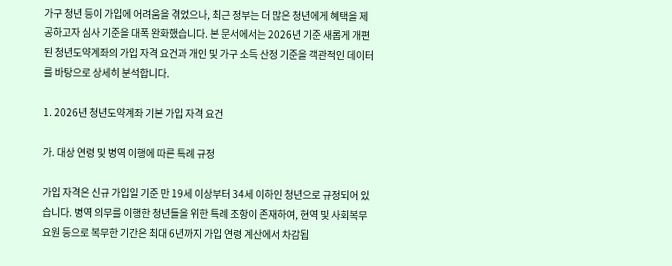가구 청년 등이 가입에 어려움을 겪었으나, 최근 정부는 더 많은 청년에게 혜택을 제공하고자 심사 기준을 대폭 완화했습니다. 본 문서에서는 2026년 기준 새롭게 개편된 청년도약계좌의 가입 자격 요건과 개인 및 가구 소득 산정 기준을 객관적인 데이터를 바탕으로 상세히 분석합니다.

1. 2026년 청년도약계좌 기본 가입 자격 요건

가. 대상 연령 및 병역 이행에 따른 특례 규정

가입 자격은 신규 가입일 기준 만 19세 이상부터 34세 이하인 청년으로 규정되어 있습니다. 병역 의무를 이행한 청년들을 위한 특례 조항이 존재하여, 현역 및 사회복무요원 등으로 복무한 기간은 최대 6년까지 가입 연령 계산에서 차감됩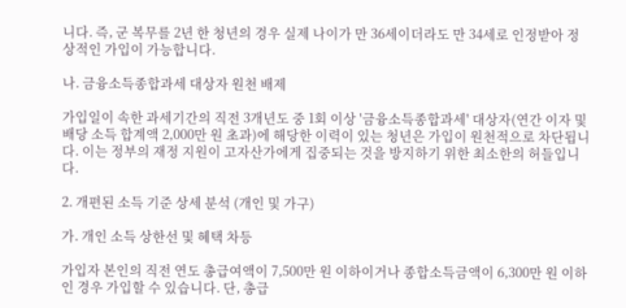니다. 즉, 군 복무를 2년 한 청년의 경우 실제 나이가 만 36세이더라도 만 34세로 인정받아 정상적인 가입이 가능합니다.

나. 금융소득종합과세 대상자 원천 배제

가입일이 속한 과세기간의 직전 3개년도 중 1회 이상 '금융소득종합과세' 대상자(연간 이자 및 배당 소득 합계액 2,000만 원 초과)에 해당한 이력이 있는 청년은 가입이 원천적으로 차단됩니다. 이는 정부의 재정 지원이 고자산가에게 집중되는 것을 방지하기 위한 최소한의 허들입니다.

2. 개편된 소득 기준 상세 분석 (개인 및 가구)

가. 개인 소득 상한선 및 혜택 차등

가입자 본인의 직전 연도 총급여액이 7,500만 원 이하이거나 종합소득금액이 6,300만 원 이하인 경우 가입할 수 있습니다. 단, 총급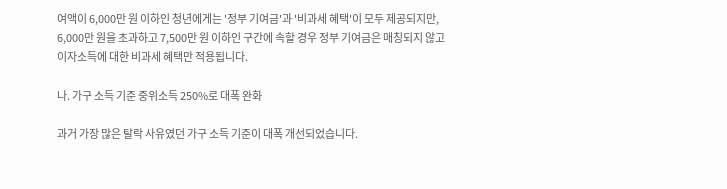여액이 6,000만 원 이하인 청년에게는 '정부 기여금'과 '비과세 혜택'이 모두 제공되지만, 6,000만 원을 초과하고 7,500만 원 이하인 구간에 속할 경우 정부 기여금은 매칭되지 않고 이자소득에 대한 비과세 혜택만 적용됩니다.

나. 가구 소득 기준 중위소득 250%로 대폭 완화

과거 가장 많은 탈락 사유였던 가구 소득 기준이 대폭 개선되었습니다.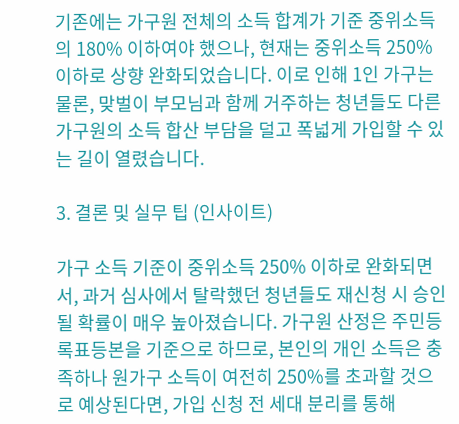기존에는 가구원 전체의 소득 합계가 기준 중위소득의 180% 이하여야 했으나, 현재는 중위소득 250% 이하로 상향 완화되었습니다. 이로 인해 1인 가구는 물론, 맞벌이 부모님과 함께 거주하는 청년들도 다른 가구원의 소득 합산 부담을 덜고 폭넓게 가입할 수 있는 길이 열렸습니다.

3. 결론 및 실무 팁 (인사이트)

가구 소득 기준이 중위소득 250% 이하로 완화되면서, 과거 심사에서 탈락했던 청년들도 재신청 시 승인될 확률이 매우 높아졌습니다. 가구원 산정은 주민등록표등본을 기준으로 하므로, 본인의 개인 소득은 충족하나 원가구 소득이 여전히 250%를 초과할 것으로 예상된다면, 가입 신청 전 세대 분리를 통해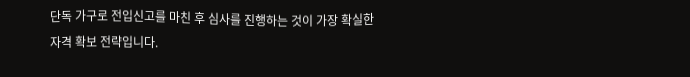단독 가구로 전입신고를 마친 후 심사를 진행하는 것이 가장 확실한 자격 확보 전략입니다.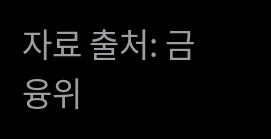자료 출처: 금융위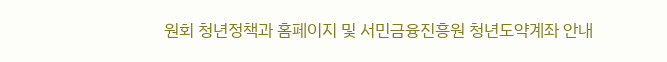원회 청년정책과 홈페이지 및 서민금융진흥원 청년도약계좌 안내